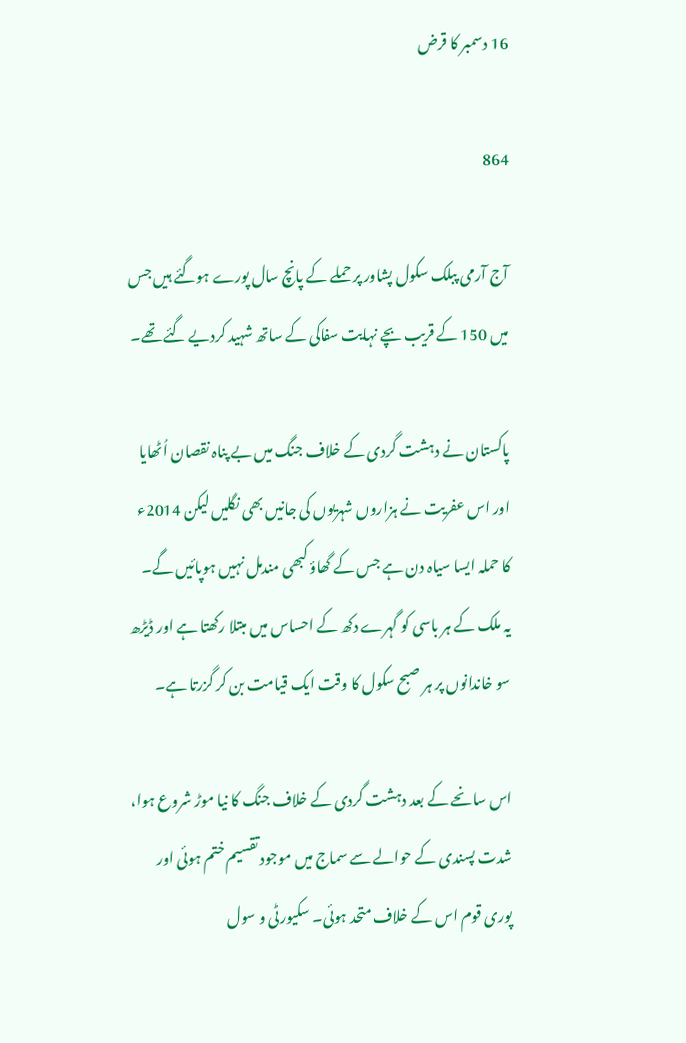16 دسمبر کا قرض

864

آج آرمی پبلک سکول پشاور پر حملے کے پانچ سال پورے ہوگئے ہیں جس میں 150 کے قریب بچے نہایت سفاکی کے ساتھ شہید کردیے گئے تھے۔

پاکستان نے دہشت گردی کے خلاف جنگ میں بے پناہ نقصان اُٹھایا اور اس عفریت نے ہزاروں شہریوں کی جانیں بھی نگلیں لیکن 2014ء کا حملہ ایسا سیاہ دن ہے جس کے گھاؤ کبھی مندمل نہیں ہوپائیں گے۔ یہ ملک کے ہر باسی کو گہرے دکھ کے احساس میں مبتلا رکھتا ہے اور ڈیڑھ سو خاندانوں پر ہر صبح سکول کا وقت ایک قیامت بن کر گزرتا ہے۔

اس سانحے کے بعد دہشت گردی کے خلاف جنگ کا نیا موڑ شروع ہوا، شدت پسندی کے حوالے سے سماج میں موجود تقسیم ختم ہوئی اور پوری قوم اس کے خلاف متحد ہوئی۔ سکیورٹی و سول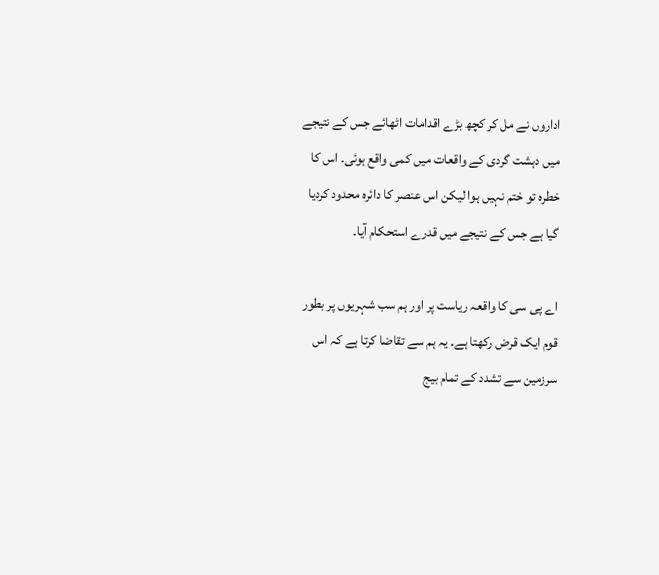اداروں نے مل کر کچھ بڑے اقدامات اٹھائے جس کے نتیجے میں دہشت گردی کے واقعات میں کمی واقع ہوئی۔ اس کا خطرہ تو ختم نہیں ہوا لیکن اس عنصر کا دائرہ محدود کردیا گیا ہے جس کے نتیجے میں قدرے استحکام آیا۔

اے پی سی کا واقعہ ریاست پر اور ہم سب شہریوں پر بطور قوم ایک قرض رکھتا ہے۔ یہ ہم سے تقاضا کرتا ہے کہ اس سرزمین سے تشدد کے تمام بیج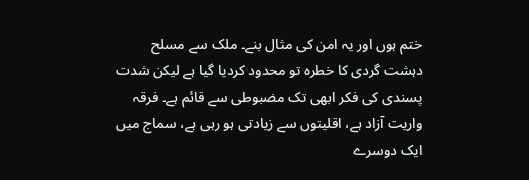ختم ہوں اور یہ امن کی مثال بنے۔ ملک سے مسلح دہشت گردی کا خطرہ تو محدود کردیا گیا ہے لیکن شدت پسندی کی فکر ابھی تک مضبوطی سے قائم ہے۔ فرقہ واریت آزاد ہے، اقلیتوں سے زیادتی ہو رہی ہے، سماج میں ایک دوسرے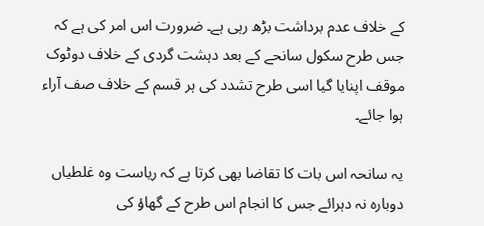کے خلاف عدم برداشت بڑھ رہی ہے۔ ضرورت اس امر کی ہے کہ جس طرح سکول سانحے کے بعد دہشت گردی کے خلاف دوٹوک موقف اپنایا گیا اسی طرح تشدد کی ہر قسم کے خلاف صف آراء ہوا جائے۔

یہ سانحہ اس بات کا تقاضا بھی کرتا ہے کہ ریاست وہ غلطیاں دوبارہ نہ دہرائے جس کا انجام اس طرح کے گھاؤ کی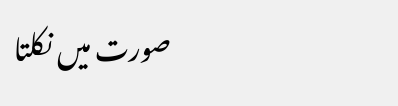صورت میں نکلتا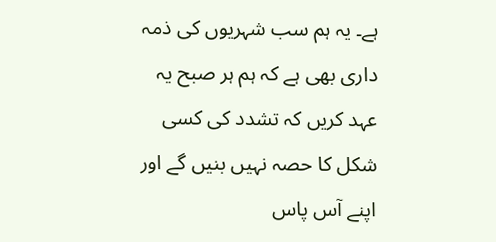ہے۔ یہ ہم سب شہریوں کی ذمہ داری بھی ہے کہ ہم ہر صبح یہ عہد کریں کہ تشدد کی کسی شکل کا حصہ نہیں بنیں گے اور اپنے آس پاس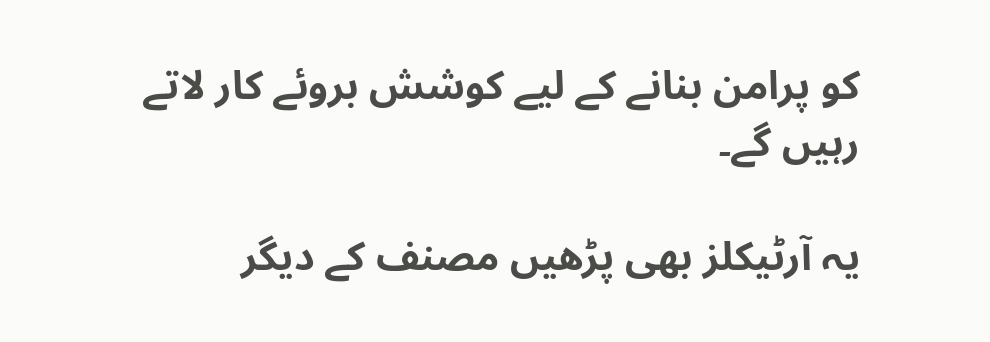کو پرامن بنانے کے لیے کوشش بروئے کار لاتے رہیں گے۔

یہ آرٹیکلز بھی پڑھیں مصنف کے دیگر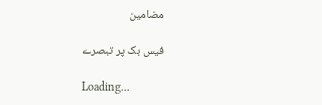مضامین

فیس بک پر تبصرے

Loading...